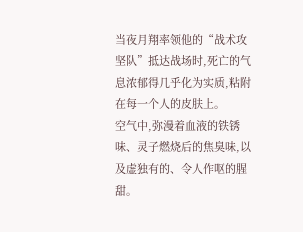当夜月翔率领他的“战术攻坚队”抵达战场时,死亡的气息浓郁得几乎化为实质,粘附在每一个人的皮肤上。
空气中,弥漫着血液的铁锈味、灵子燃烧后的焦臭味,以及虚独有的、令人作呕的腥甜。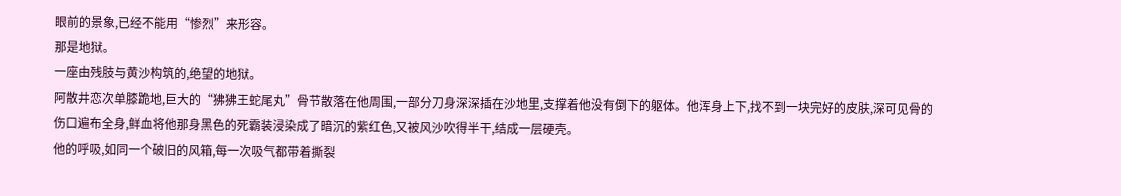眼前的景象,已经不能用“惨烈”来形容。
那是地狱。
一座由残肢与黄沙构筑的,绝望的地狱。
阿散井恋次单膝跪地,巨大的“狒狒王蛇尾丸”骨节散落在他周围,一部分刀身深深插在沙地里,支撑着他没有倒下的躯体。他浑身上下,找不到一块完好的皮肤,深可见骨的伤口遍布全身,鲜血将他那身黑色的死霸装浸染成了暗沉的紫红色,又被风沙吹得半干,结成一层硬壳。
他的呼吸,如同一个破旧的风箱,每一次吸气都带着撕裂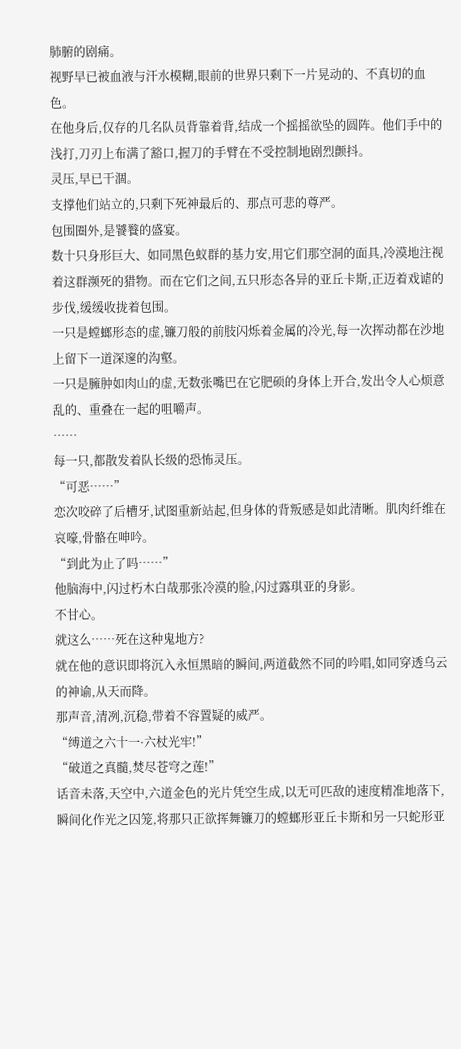肺腑的剧痛。
视野早已被血液与汗水模糊,眼前的世界只剩下一片晃动的、不真切的血色。
在他身后,仅存的几名队员背靠着背,结成一个摇摇欲坠的圆阵。他们手中的浅打,刀刃上布满了豁口,握刀的手臂在不受控制地剧烈颤抖。
灵压,早已干涸。
支撑他们站立的,只剩下死神最后的、那点可悲的尊严。
包围圈外,是饕餮的盛宴。
数十只身形巨大、如同黑色蚁群的基力安,用它们那空洞的面具,冷漠地注视着这群濒死的猎物。而在它们之间,五只形态各异的亚丘卡斯,正迈着戏谑的步伐,缓缓收拢着包围。
一只是螳螂形态的虚,镰刀般的前肢闪烁着金属的冷光,每一次挥动都在沙地上留下一道深邃的沟壑。
一只是臃肿如肉山的虚,无数张嘴巴在它肥硕的身体上开合,发出令人心烦意乱的、重叠在一起的咀嚼声。
……
每一只,都散发着队长级的恐怖灵压。
“可恶……”
恋次咬碎了后槽牙,试图重新站起,但身体的背叛感是如此清晰。肌肉纤维在哀嚎,骨骼在呻吟。
“到此为止了吗……”
他脑海中,闪过朽木白哉那张冷漠的脸,闪过露琪亚的身影。
不甘心。
就这么……死在这种鬼地方?
就在他的意识即将沉入永恒黑暗的瞬间,两道截然不同的吟唱,如同穿透乌云的神谕,从天而降。
那声音,清冽,沉稳,带着不容置疑的威严。
“缚道之六十一·六杖光牢!”
“破道之真髓,焚尽苍穹之莲!”
话音未落,天空中,六道金色的光片凭空生成,以无可匹敌的速度精准地落下,瞬间化作光之囚笼,将那只正欲挥舞镰刀的螳螂形亚丘卡斯和另一只蛇形亚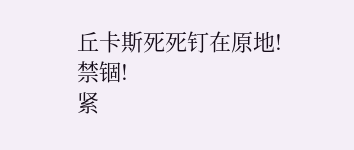丘卡斯死死钉在原地!
禁锢!
紧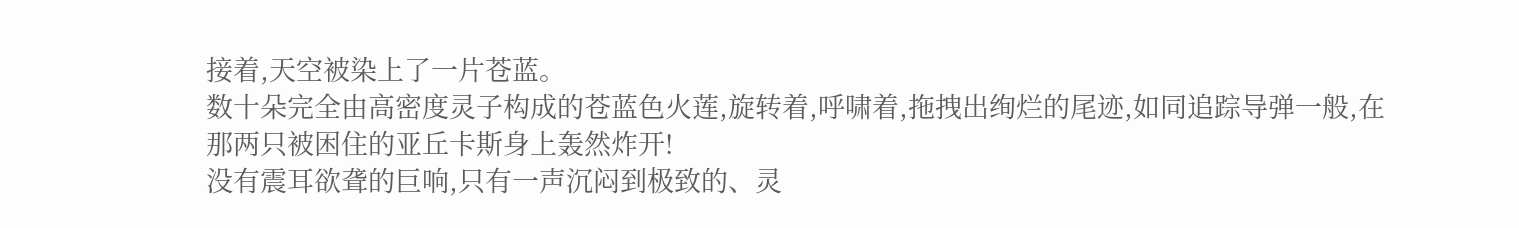接着,天空被染上了一片苍蓝。
数十朵完全由高密度灵子构成的苍蓝色火莲,旋转着,呼啸着,拖拽出绚烂的尾迹,如同追踪导弹一般,在那两只被困住的亚丘卡斯身上轰然炸开!
没有震耳欲聋的巨响,只有一声沉闷到极致的、灵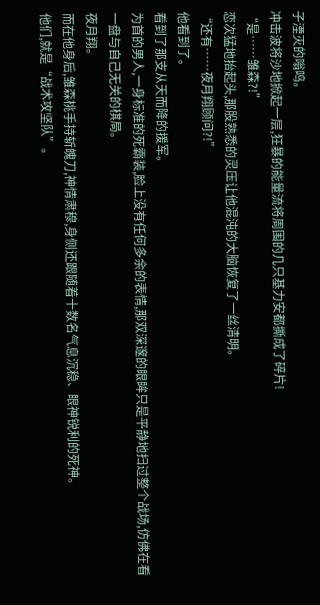子湮灭的嗡鸣。
冲击波将沙地掀起一层,狂暴的能量流将周围的几只基力安都撕成了碎片!
“是……雏森?!”
恋次猛地抬起头,那股熟悉的灵压让他混沌的大脑恢复了一丝清明。
“还有……夜月翔顾问?!”
他看到了。
看到了那支从天而降的援军。
为首的男人,一身标准的死霸装,脸上没有任何多余的表情,那双深邃的眼眸只是平静地扫过整个战场,仿佛在看一盘与自己无关的棋局。
夜月翔。
而在他身后,雏森桃手持斩魄刀,神情肃穆,身侧还跟随着十数名气息沉稳、眼神锐利的死神。
他们,就是“战术攻坚队”。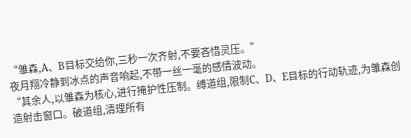“雏森,A、B目标交给你,三秒一次齐射,不要吝惜灵压。”
夜月翔冷静到冰点的声音响起,不带一丝一毫的感情波动。
“其余人,以雏森为核心,进行掩护性压制。缚道组,限制C、D、E目标的行动轨迹,为雏森创造射击窗口。破道组,清理所有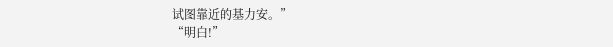试图靠近的基力安。”
“明白!”